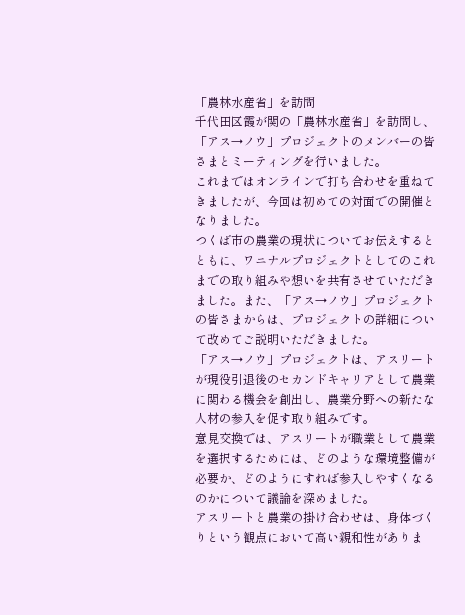「農林水産省」を訪問
千代田区霞が関の「農林水産省」を訪問し、「アス→ノウ」プロジェクトのメンバーの皆さまとミーティングを行いました。
これまではオンラインで打ち合わせを重ねてきましたが、今回は初めての対面での開催となりました。
つくば市の農業の現状についてお伝えするとともに、ワニナルプロジェクトとしてのこれまでの取り組みや想いを共有させていただきました。また、「アス→ノウ」プロジェクトの皆さまからは、プロジェクトの詳細について改めてご説明いただきました。
「アス→ノウ」プロジェクトは、アスリートが現役引退後のセカンドキャリアとして農業に関わる機会を創出し、農業分野への新たな人材の参入を促す取り組みです。
意見交換では、アスリートが職業として農業を選択するためには、どのような環境整備が必要か、どのようにすれば参入しやすくなるのかについて議論を深めました。
アスリートと農業の掛け合わせは、身体づくりという観点において高い親和性がありま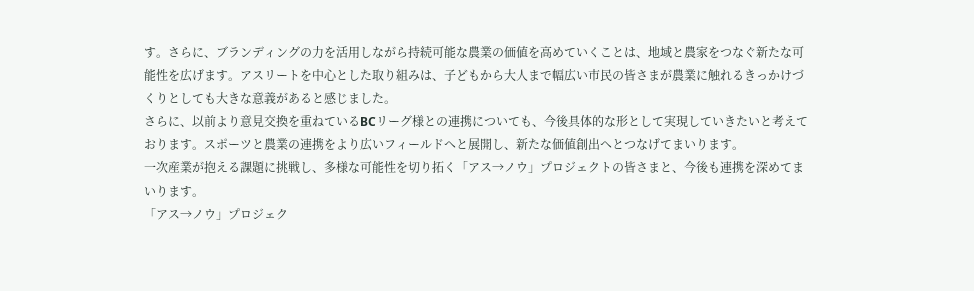す。さらに、ブランディングの力を活用しながら持続可能な農業の価値を高めていくことは、地域と農家をつなぐ新たな可能性を広げます。アスリートを中心とした取り組みは、子どもから大人まで幅広い市民の皆さまが農業に触れるきっかけづくりとしても大きな意義があると感じました。
さらに、以前より意見交換を重ねているBCリーグ様との連携についても、今後具体的な形として実現していきたいと考えております。スポーツと農業の連携をより広いフィールドへと展開し、新たな価値創出へとつなげてまいります。
一次産業が抱える課題に挑戦し、多様な可能性を切り拓く「アス→ノウ」プロジェクトの皆さまと、今後も連携を深めてまいります。
「アス→ノウ」プロジェク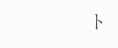ト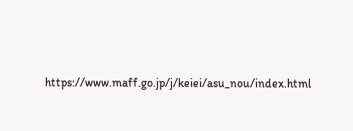https://www.maff.go.jp/j/keiei/asu_nou/index.html